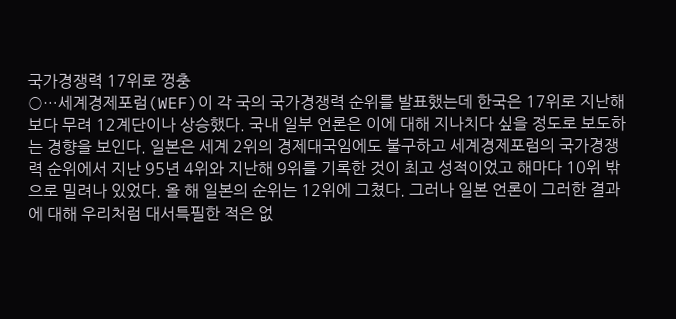국가경쟁력 17위로 껑충
○…세계경제포럼(WEF)이 각 국의 국가경쟁력 순위를 발표했는데 한국은 17위로 지난해보다 무려 12계단이나 상승했다. 국내 일부 언론은 이에 대해 지나치다 싶을 정도로 보도하는 경향을 보인다. 일본은 세계 2위의 경제대국임에도 불구하고 세계경제포럼의 국가경쟁력 순위에서 지난 95년 4위와 지난해 9위를 기록한 것이 최고 성적이었고 해마다 10위 밖으로 밀려나 있었다. 올 해 일본의 순위는 12위에 그쳤다. 그러나 일본 언론이 그러한 결과에 대해 우리처럼 대서특필한 적은 없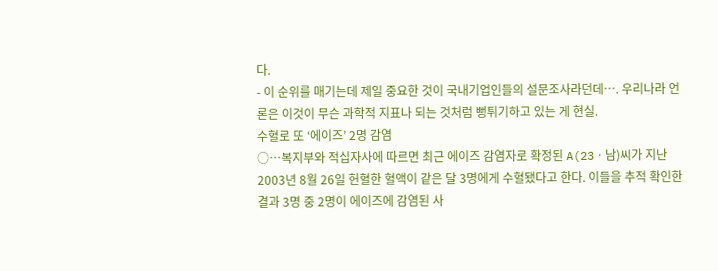다.
- 이 순위를 매기는데 제일 중요한 것이 국내기업인들의 설문조사라던데…. 우리나라 언론은 이것이 무슨 과학적 지표나 되는 것처럼 뻥튀기하고 있는 게 현실.
수혈로 또 ‘에이즈’ 2명 감염
○…복지부와 적십자사에 따르면 최근 에이즈 감염자로 확정된 A(23ㆍ남)씨가 지난 2003년 8월 26일 헌혈한 혈액이 같은 달 3명에게 수혈됐다고 한다. 이들을 추적 확인한 결과 3명 중 2명이 에이즈에 감염된 사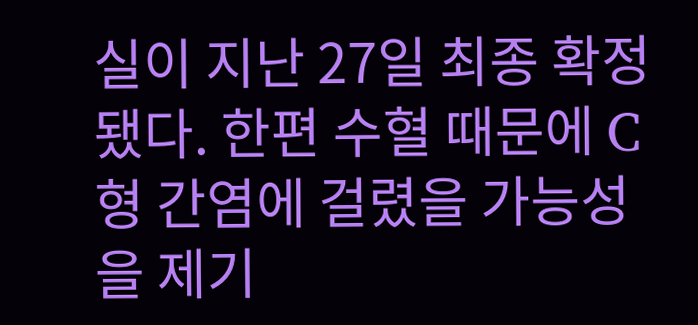실이 지난 27일 최종 확정됐다. 한편 수혈 때문에 C형 간염에 걸렸을 가능성을 제기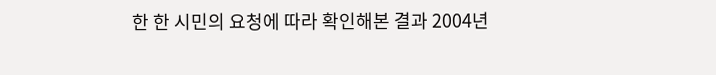한 한 시민의 요청에 따라 확인해본 결과 2004년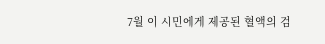7월 이 시민에게 제공된 혈액의 검